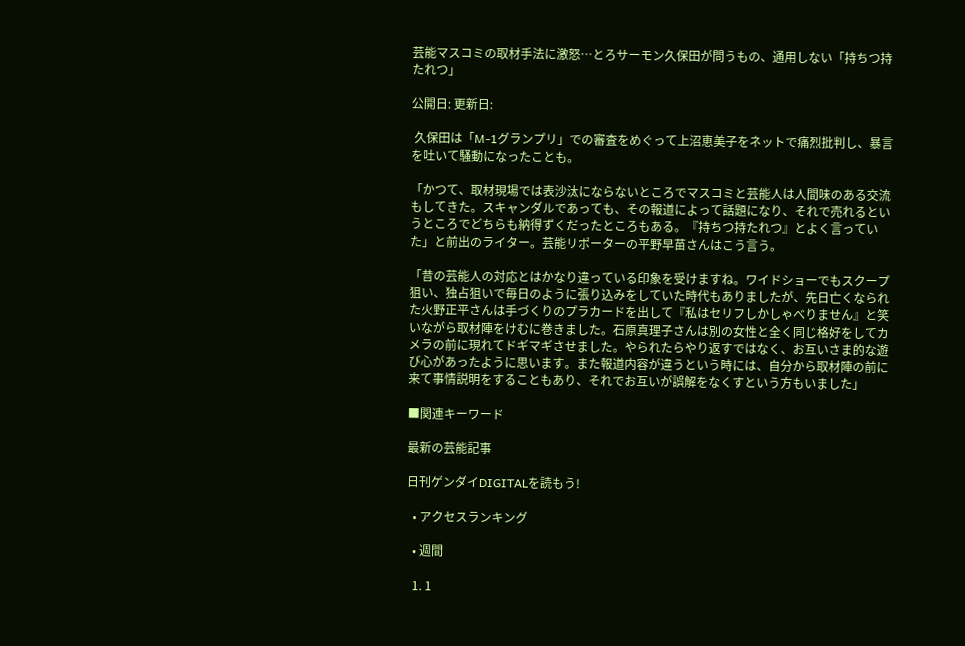芸能マスコミの取材手法に激怒…とろサーモン久保田が問うもの、通用しない「持ちつ持たれつ」

公開日: 更新日:

 久保田は「M-1グランプリ」での審査をめぐって上沼恵美子をネットで痛烈批判し、暴言を吐いて騒動になったことも。

「かつて、取材現場では表沙汰にならないところでマスコミと芸能人は人間味のある交流もしてきた。スキャンダルであっても、その報道によって話題になり、それで売れるというところでどちらも納得ずくだったところもある。『持ちつ持たれつ』とよく言っていた」と前出のライター。芸能リポーターの平野早苗さんはこう言う。

「昔の芸能人の対応とはかなり違っている印象を受けますね。ワイドショーでもスクープ狙い、独占狙いで毎日のように張り込みをしていた時代もありましたが、先日亡くなられた火野正平さんは手づくりのプラカードを出して『私はセリフしかしゃべりません』と笑いながら取材陣をけむに巻きました。石原真理子さんは別の女性と全く同じ格好をしてカメラの前に現れてドギマギさせました。やられたらやり返すではなく、お互いさま的な遊び心があったように思います。また報道内容が違うという時には、自分から取材陣の前に来て事情説明をすることもあり、それでお互いが誤解をなくすという方もいました」

■関連キーワード

最新の芸能記事

日刊ゲンダイDIGITALを読もう!

  • アクセスランキング

  • 週間

  1. 1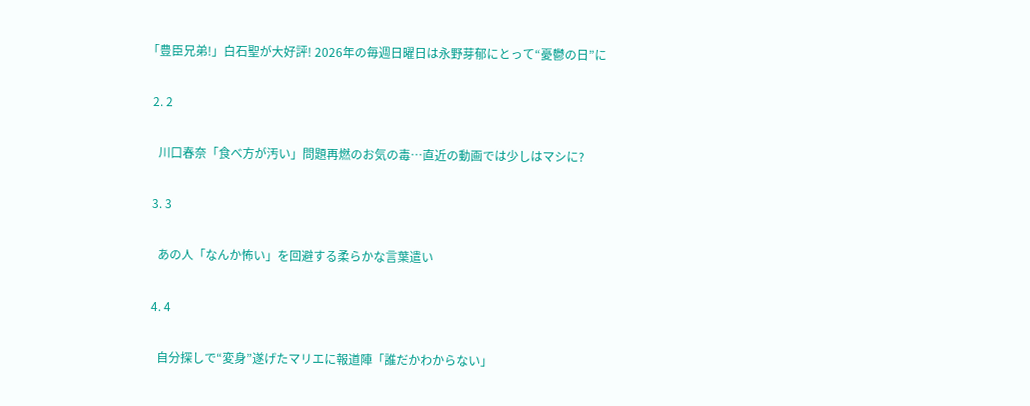「豊臣兄弟!」白石聖が大好評! 2026年の毎週日曜日は永野芽郁にとって“憂鬱の日”に

  2. 2

    川口春奈「食べ方が汚い」問題再燃のお気の毒…直近の動画では少しはマシに?

  3. 3

    あの人「なんか怖い」を回避する柔らかな言葉遣い

  4. 4

    自分探しで“変身”遂げたマリエに報道陣「誰だかわからない」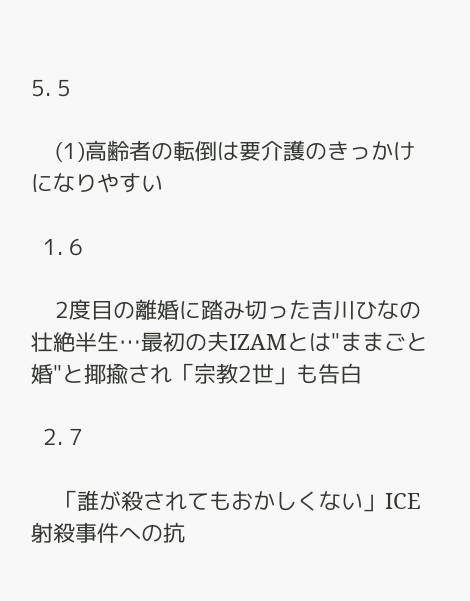5. 5

    (1)高齢者の転倒は要介護のきっかけになりやすい

  1. 6

    2度目の離婚に踏み切った吉川ひなの壮絶半生…最初の夫IZAMとは"ままごと婚"と揶揄され「宗教2世」も告白

  2. 7

    「誰が殺されてもおかしくない」ICE射殺事件への抗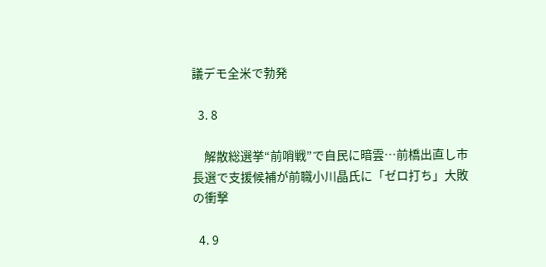議デモ全米で勃発

  3. 8

    解散総選挙“前哨戦”で自民に暗雲…前橋出直し市長選で支援候補が前職小川晶氏に「ゼロ打ち」大敗の衝撃

  4. 9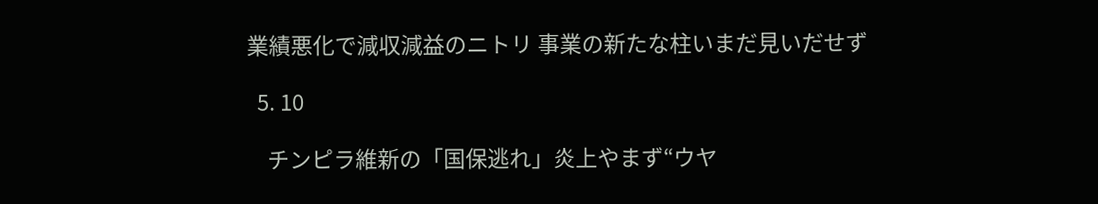業績悪化で減収減益のニトリ 事業の新たな柱いまだ見いだせず

  5. 10

    チンピラ維新の「国保逃れ」炎上やまず“ウヤ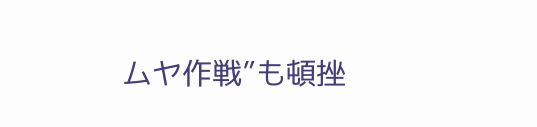ムヤ作戦”も頓挫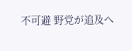不可避 野党が追及へ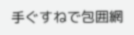手ぐすねで包囲網